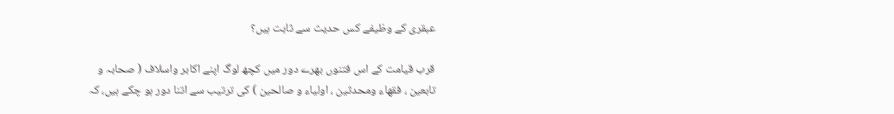عبقری کے وظیفے کس حدیث سے ثابت ہیں؟

قرب قیامت کے اس فتنوں بھرے دور میں کچھ لوگ اپنے اکابر واسلاف ( صحابہ و تابعین ، فقهاء ومحدثین ، اولیاء و صالحین ) کی ترتیب سے اتنا دور ہو چکے ہیں، کہ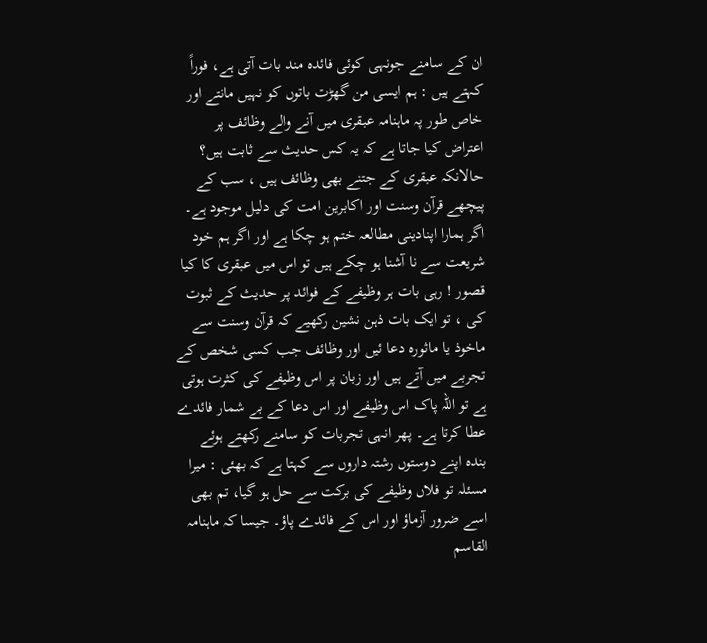ان کے سامنے جونہی کوئی فائدہ مند بات آتی ہے، فوراً کہتے ہیں : ہم ایسی من گھڑت باتوں کو نہیں مانتے اور خاص طور پہ ماہنامہ عبقری میں آنے والے وظائف پر اعتراض کیا جاتا ہے کہ یہ کس حدیث سے ثابت ہیں؟ حالانکہ عبقری کے جتنے بھی وظائف ہیں ، سب کے پیچھے قرآن وسنت اور اکابرین امت کی دلیل موجود ہے۔ اگر ہمارا اپنادینی مطالعہ ختم ہو چکا ہے اور اگر ہم خود شریعت سے نا آشنا ہو چکے ہیں تو اس میں عبقری کا کیا قصور ! رہی بات ہر وظیفے کے فوائد پر حدیث کے ثبوت کی ، تو ایک بات ذہن نشین رکھیے کہ قرآن وسنت سے ماخوذ یا ماثورہ دعا ئیں اور وظائف جب کسی شخص کے تجربے میں آتے ہیں اور زبان پر اس وظیفے کی کثرت ہوتی ہے تو اللہ پاک اس وظیفے اور اس دعا کے بے شمار فائدے عطا کرتا ہے۔ پھر انہی تجربات کو سامنے رکھتے ہوئے بندہ اپنے دوستوں رشتہ داروں سے کہتا ہے کہ بھئی : میرا مسئلہ تو فلاں وظیفے کی برکت سے حل ہو گیا، تم بھی اسے ضرور آزماؤ اور اس کے فائدے پاؤ۔ جیسا کہ ماہنامہ القاسم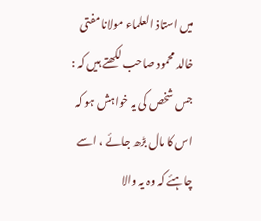میں استاذ العلماء مولانا مفتی خالد محمود صاحب لکھتے ہیں کہ : جس شخص کی یہ خواہش ہو کہ اس کا مال بڑھ جائے ، اسے چاہئے کہ وہ یہ والا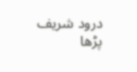درود شریف پڑھا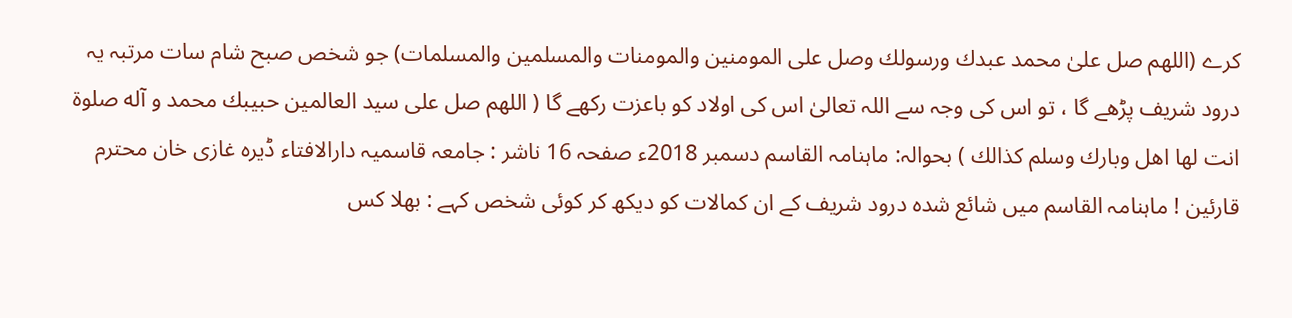کرے (اللهم صل علیٰ محمد عبدك ورسولك وصل على المومنين والمومنات والمسلمين والمسلمات) جو شخص صبح شام سات مرتبہ یہ درود شریف پڑھے گا ، تو اس کی وجہ سے اللہ تعالیٰ اس کی اولاد کو باعزت رکھے گا ( اللهم صل على سيد العالمين حبيبك محمد و آله صلوة انت لها اهل وبارك وسلم كذالك ) بحوالہ: ماہنامہ القاسم دسمبر 2018ء صفحہ 16 ناشر : جامعہ قاسمیہ دارالافتاء ڈیرہ غازی خان محترم قارئین ! ماہنامہ القاسم میں شائع شدہ درود شریف کے ان کمالات کو دیکھ کر کوئی شخص کہے : بھلا کس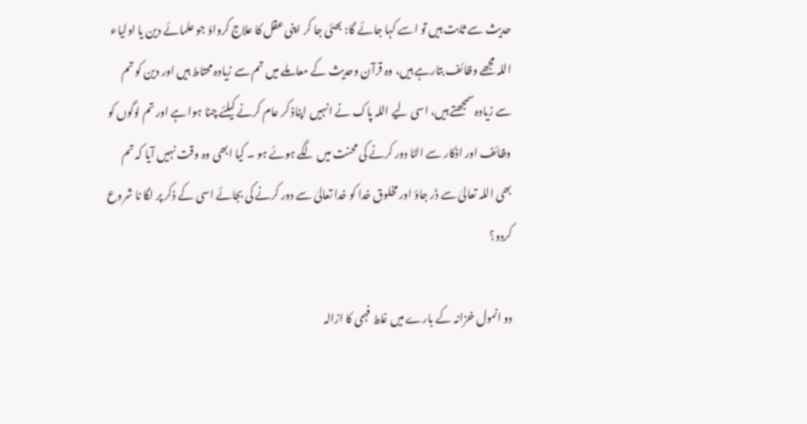حدیث سے ثابت ہیں تو اسے کہا جائے گا: بھئی جا کر اپنی عقل کا علاج کرواؤ جو علمائے دین یا اولیاء اللہ مجھے وظائف بتارہے ہیں، وہ قرآن وحدیث کے معاملے میں تم سے زیادہ محتاط ہیں اور دین کو تم سے زیادہ سمجھتے ہیں، اسی لیے اللہ پاک نے انہیں اپناذ کر عام کرنے کیلئے چنا ہوا ہے اور تم لوگوں کو وظائف اور اذکار سے الٹا دور کرنے کی محنت میں لگے ہوئے ہو ۔ کیا ابھی وہ وقت نہیں آیا کہ تم بھی اللہ تعالیٰ سے ڈر جاؤ اور مخلوق خدا کو خدا تعالیٰ سے دور کرنے کی بجائے اسی کے ذکر پر لگا نا شروع کردو؟

دو انمول خزانہ کے بارے میں غلط فہمی کا ازالہ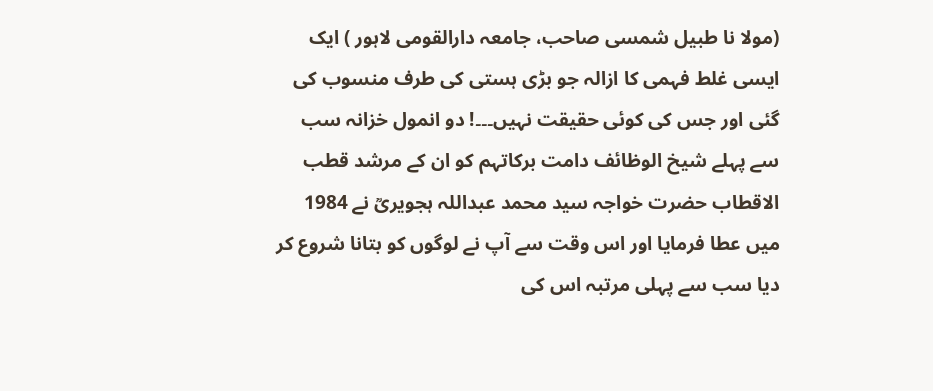(مولا نا طبیل شمسی صاحب، جامعہ دارالقومی لاہور ) ایک ایسی غلط فہمی کا ازالہ جو بڑی ہستی کی طرف منسوب کی گئی اور جس کی کوئی حقیقت نہیں۔۔۔! دو انمول خزانہ سب سے پہلے شیخ الوظائف دامت برکاتہم کو ان کے مرشد قطب الاقطاب حضرت خواجہ سید محمد عبداللہ ہجویریؒ نے 1984 میں عطا فرمایا اور اس وقت سے آپ نے لوگوں کو بتانا شروع کر دیا سب سے پہلی مرتبہ اس کی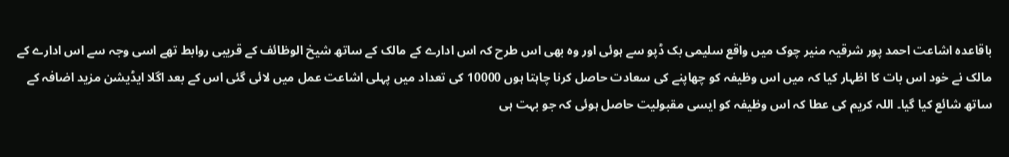باقاعدہ اشاعت احمد پور شرقیہ منیر چوک میں واقع سلیمی بک ڈپو سے ہوئی اور وہ بھی اس طرح کہ اس ادارے کے مالک کے ساتھ شیخ الوظائف کے قریبی روابط تھے اسی وجہ سے اس ادارے کے مالک نے خود اس بات کا اظہار کیا کہ میں اس وظیفہ کو چھاپنے کی سعادت حاصل کرنا چاہتا ہوں 10000 کی تعداد میں پہلی اشاعت عمل میں لائی گئی اس کے بعد اگلا ایڈیشن مزید اضافہ کے ساتھ شائع کیا گیا۔ اللہ کریم کی عطا کہ اس وظیفہ کو ایسی مقبولیت حاصل ہوئی کہ جو بہت ہی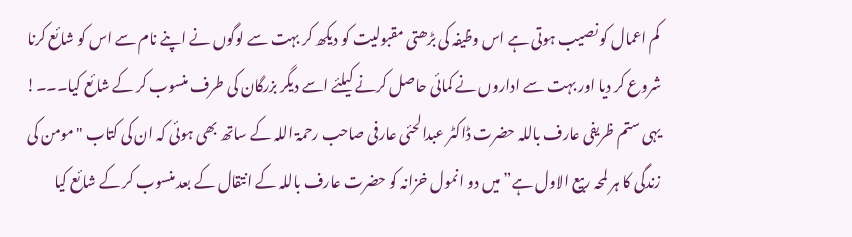کم اعمال کو نصیب ہوتی ہے اس وظیفہ کی بڑھتی مقبولیت کو دیکھ کر بہت سے لوگوں نے اپنے نام سے اس کو شائع کرنا شروع کر دیا اور بہت سے اداروں نے کمائی حاصل کرنے کیلئے اسے دیگر بزرگان کی طرف منسوب کر کے شائع کیا۔۔۔! یہی ستم ظریفی عارف باللہ حضرت ڈاکٹر عبدالحئی عارفی صاحب رحمۃ اللہ کے ساتھ بھی ہوئی کہ ان کی کتاب "مومن کی زندگی کا ہر لمحہ ربیع الاول ہے” میں دو انمول خزانہ کو حضرت عارف باللہ کے انتقال کے بعد منسوب کر کے شائع کیا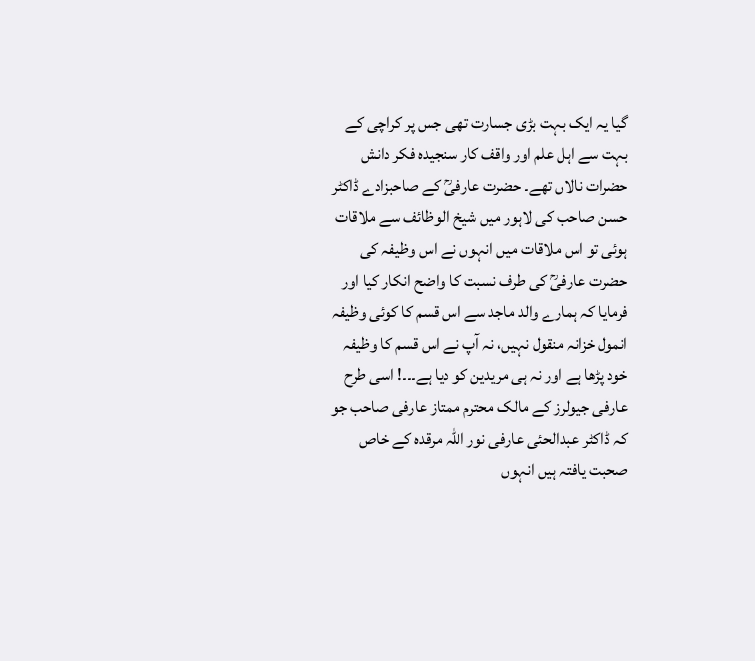گیا یہ ایک بہت بڑی جسارت تھی جس پر کراچی کے بہت سے اہل علم اور واقف کار سنجیدہ فکر دانش حضرات نالاں تھے۔ حضرت عارفیؒ کے صاحبزادے ڈاکٹر حسن صاحب کی لاہور میں شیخ الوظائف سے ملاقات ہوئی تو اس ملاقات میں انہوں نے اس وظیفہ کی حضرت عارفیؒ کی طرف نسبت کا واضح انکار کیا اور فرمایا کہ ہمارے والد ماجد سے اس قسم کا کوئی وظیفہ انمول خزانہ منقول نہیں، نہ آپ نے اس قسم کا وظیفہ خود پڑھا ہے اور نہ ہی مریدین کو دیا ہے۔۔۔! اسی طرح عارفی جیولرز کے مالک محترم ممتاز عارفی صاحب جو کہ ڈاکٹر عبدالحئی عارفی نور اللہ مرقدہ کے خاص صحبت یافتہ ہیں انہوں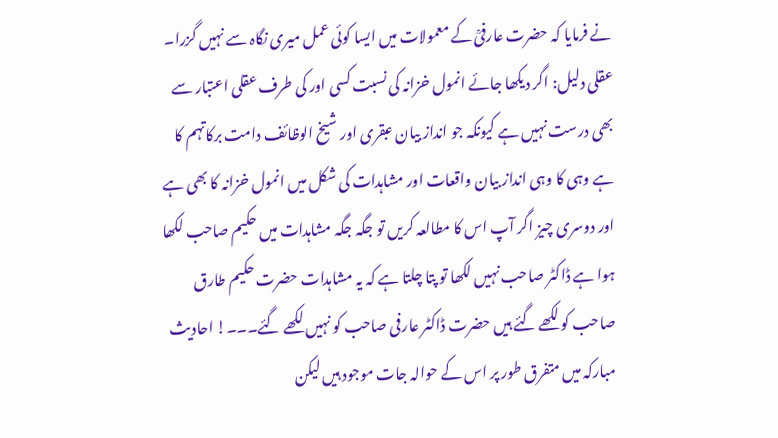نے فرمایا کہ حضرت عارفیؒ کے معمولات میں ایسا کوئی عمل میری نگاہ سے نہیں گزرا۔ عقلی دلیل: اگر دیکھا جائے انمول خزانہ کی نسبت کسی اور کی طرف عقلی اعتبار سے بھی درست نہیں ہے کیونکہ جو انداز بیان عبقری اور شیخ الوظائف دامت برکاتہم کا ہے وہی کا وہی انداز بیان واقعات اور مشاہدات کی شکل میں انمول خزانہ کا بھی ہے اور دوسری چیز اگر آپ اس کا مطالعہ کریں تو جگہ جگہ مشاہدات میں حکیم صاحب لکھا ہوا ہے ڈاکٹر صاحب نہیں لکھا تو پتا چلتا ہے کہ یہ مشاہدات حضرت حکیم طارق صاحب کو لکھے گئے ہیں حضرت ڈاکٹر عارفی صاحب کو نہیں لکھے گئے۔۔۔! احادیث مبارکہ میں متفرق طور پر اس کے حوالہ جات موجود ہیں لیکن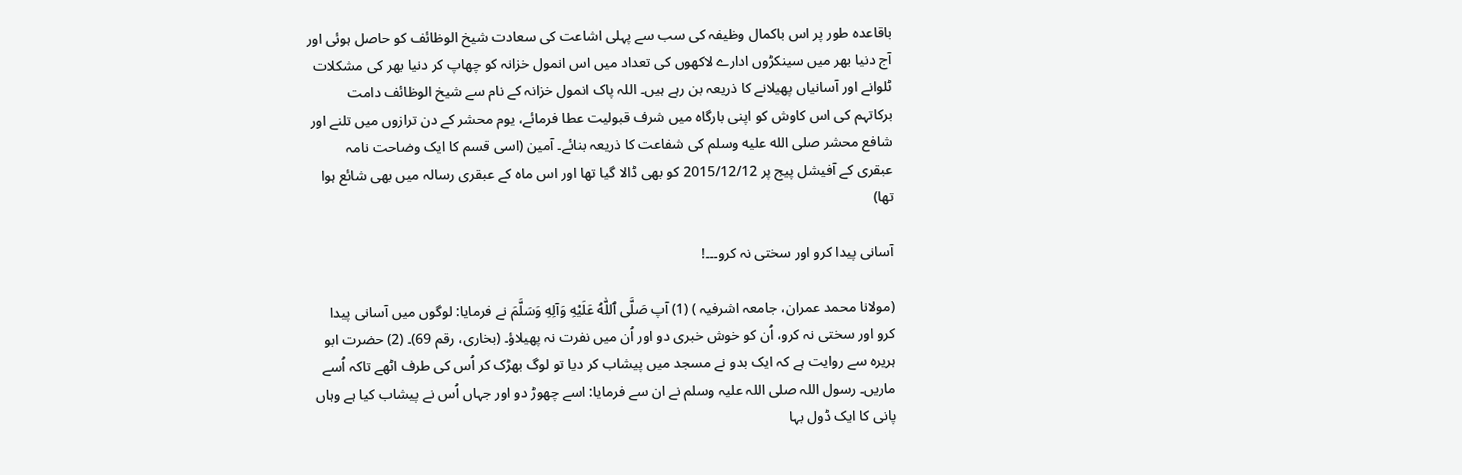باقاعدہ طور پر اس باکمال وظیفہ کی سب سے پہلی اشاعت کی سعادت شیخ الوظائف کو حاصل ہوئی اور آج دنیا بھر میں سینکڑوں ادارے لاکھوں کی تعداد میں اس انمول خزانہ کو چھاپ کر دنیا بھر کی مشکلات ٹلوانے اور آسانیاں پھیلانے کا ذریعہ بن رہے ہیں۔ اللہ پاک انمول خزانہ کے نام سے شیخ الوظائف دامت برکاتہم کی اس کاوش کو اپنی بارگاہ میں شرف قبولیت عطا فرمائے، یوم محشر کے دن ترازوں میں تلنے اور شافع محشر صلى الله عليه وسلم کی شفاعت کا ذریعہ بنائے۔ آمین (اسی قسم کا ایک وضاحت نامہ عبقری کے آفیشل پیج پر 2015/12/12 کو بھی ڈالا گیا تھا اور اس ماہ کے عبقری رسالہ میں بھی شائع ہوا تھا)

آسانی پیدا کرو اور سختی نہ کرو۔۔۔!

(مولانا محمد عمران، جامعہ اشرفیہ ) (1) آپ صَلَّى ٱللّٰهُ عَلَيْهِ وَآلِهِ وَسَلَّمَ نے فرمایا: لوگوں میں آسانی پیدا کرو اور سختی نہ کرو، اُن کو خوش خبری دو اور اُن میں نفرت نہ پھیلاؤ۔ (بخاری، رقم 69)۔ (2) حضرت ابو ہریرہ سے روایت ہے کہ ایک بدو نے مسجد میں پیشاب کر دیا تو لوگ بھڑک کر اُس کی طرف اٹھے تاکہ اُسے ماریں۔ رسول اللہ صلی اللہ علیہ وسلم نے ان سے فرمایا: اسے چھوڑ دو اور جہاں اُس نے پیشاب کیا ہے وہاں پانی کا ایک ڈول بہا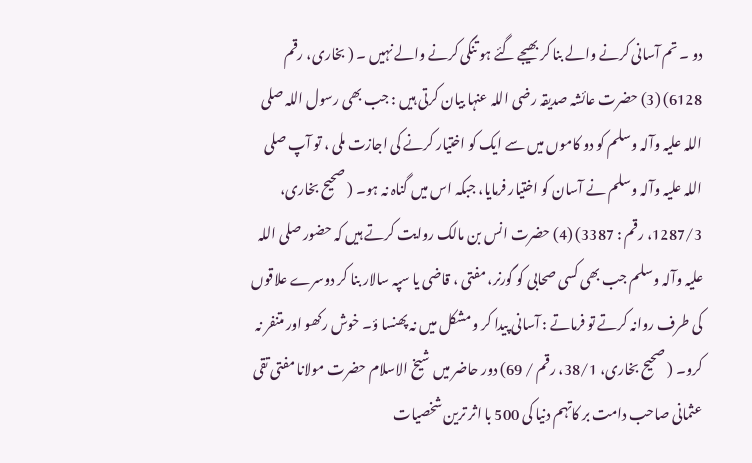دو ۔ تم آسانی کرنے والے بنا کر بھیجے گئے ہو تنگی کرنے والے نہیں ۔ ( بخاری، رقم 6128) (3) حضرت عائشہ صدیقہ رضی اللہ عنہا بیان کرتی ہیں : جب بھی رسول اللہ صلی اللہ علیہ وآلہ وسلم کو دو کاموں میں سے ایک کو اختیار کرنے کی اجازت ملی ، تو آپ صلی اللہ علیہ وآلہ وسلم نے آسان کو اختیار فرمایا، جبکہ اس میں گناہ نہ ہو۔ ( صحیح بخاری، 1287/3، رقم : 3387) (4) حضرت انس بن مالک روایت کرتے ہیں کہ حضور صلی اللہ علیہ وآلہ وسلم جب بھی کسی صحابی کو گورنر، مفتی ، قاضی یا سپہ سالار بنا کر دوسرے علاقوں کی طرف روانہ کرتے تو فرماتے : آسانی پیدا کر و مشکل میں نہ پھنسا ؤ۔ خوش رکھو اور متنفر نہ کرو۔ ( صحیح بخاری، 38/1، رقم / 69) دور حاضر میں شیخ الاسلام حضرت مولانا مفتی تقی عثمانی صاحب دامت بر کاتہم دنیا کی 500 با اثر ترین شخصیات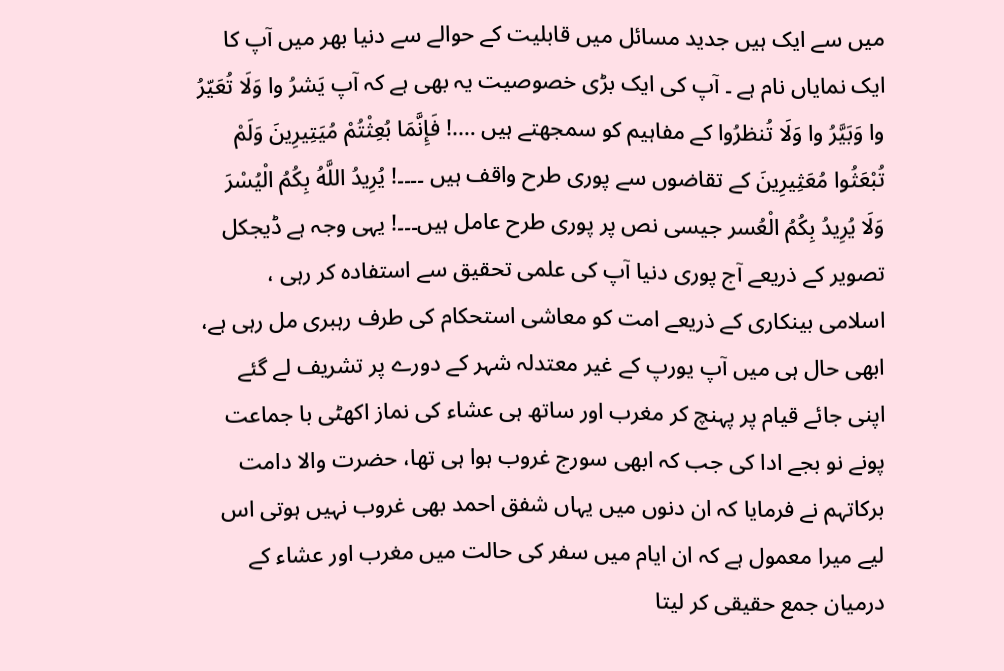میں سے ایک ہیں جدید مسائل میں قابلیت کے حوالے سے دنیا بھر میں آپ کا ایک نمایاں نام ہے ۔ آپ کی ایک بڑی خصوصیت یہ بھی ہے کہ آپ يَشرُ وا وَلَا تُعَيّرُ وا وَبَيَّرُ وا وَلَا تُنظرُوا کے مفاہیم کو سمجھتے ہیں ….! فَإِنَّمَا بُعِثْتُمْ مُيَتِيرِينَ وَلَمْ تُبْعَثُوا مُعَثِيرِينَ کے تقاضوں سے پوری طرح واقف ہیں ۔۔۔۔! يُرِيدُ اللَّهُ بِكُمُ الْيُسْرَ وَلَا يُرِيدُ بِكُمُ الْعُسر جیسی نص پر پوری طرح عامل ہیں۔۔۔! یہی وجہ ہے ڈیجکل تصویر کے ذریعے آج پوری دنیا آپ کی علمی تحقیق سے استفادہ کر رہی ، اسلامی بینکاری کے ذریعے امت کو معاشی استحکام کی طرف رہبری مل رہی ہے، ابھی حال ہی میں آپ یورپ کے غیر معتدلہ شہر کے دورے پر تشریف لے گئے اپنی جائے قیام پر پہنچ کر مغرب اور ساتھ ہی عشاء کی نماز اکھٹی با جماعت پونے نو بجے ادا کی جب کہ ابھی سورج غروب ہوا ہی تھا، حضرت والا دامت برکاتہم نے فرمایا کہ ان دنوں میں یہاں شفق احمد بھی غروب نہیں ہوتی اس لیے میرا معمول ہے کہ ان ایام میں سفر کی حالت میں مغرب اور عشاء کے درمیان جمع حقیقی کر لیتا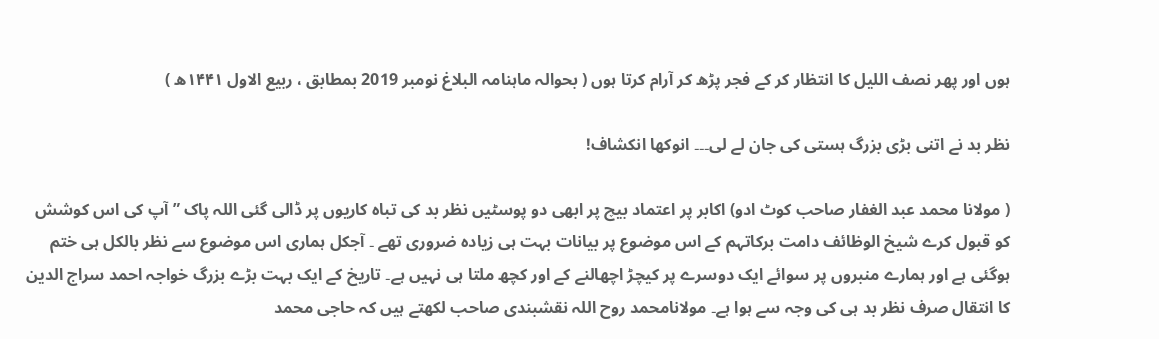ہوں اور پھر نصف اللیل کا انتظار کر کے فجر پڑھ کر آرام کرتا ہوں ( بحوالہ ماہنامہ البلاغ نومبر 2019 بمطابق ، ربیع الاول ۱۴۴۱ھ )

نظر بد نے اتنی بڑی بزرگ ہستی کی جان لے لی۔۔۔ انوکھا انکشاف!

( مولانا محمد عبد الغفار صاحب کوٹ ادو) اكابر پر اعتماد بیچ پر ابھی دو پوسٹیں نظر بد کی تباہ کاریوں پر ڈالی گئی اللہ پاک ” آپ کی اس کوشش کو قبول کرے شیخ الوظائف دامت برکاتہم کے اس موضوع پر بیانات بہت ہی زیادہ ضروری تھے ۔ آجکل ہماری اس موضوع سے نظر بالکل ہی ختم ہوگئی ہے اور ہمارے منبروں پر سوائے ایک دوسرے پر کیچڑ اچھالنے کے اور کچھ ملتا ہی نہیں ہے۔ تاریخ کے ایک بہت بڑے بزرگ خواجہ احمد سراج الدین کا انتقال صرف نظر بد ہی کی وجہ سے ہوا ہے۔ مولانامحمد روح اللہ نقشبندی صاحب لکھتے ہیں کہ حاجی محمد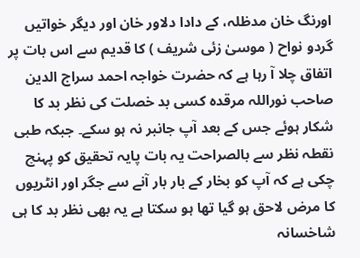اورنگ خان مدظلہ، کے دادا دلاور خان اور دیگر خواتیں گردو نواح ( موسیٰ زئی شریف ) کا قدیم سے اس بات پر اتفاق چلا آ رہا ہے کہ حضرت خواجہ احمد سراج الدین صاحب نوراللہ مرقدہ کسی بد خصلت کی نظر بد کا شکار ہوئے جس کے بعد آپ جانبر نہ ہو سکے۔ جبکہ طبی نقطہ نظر سے بالصراحت یہ بات پایہ تحقیق کو پہنچ چکی ہے کہ آپ کو بخار کے بار بار آنے سے جگر اور انٹریوں کا مرض لاحق ہو گیا تھا ہو سکتا ہے یہ بھی نظر بد کا ہی شاخسانہ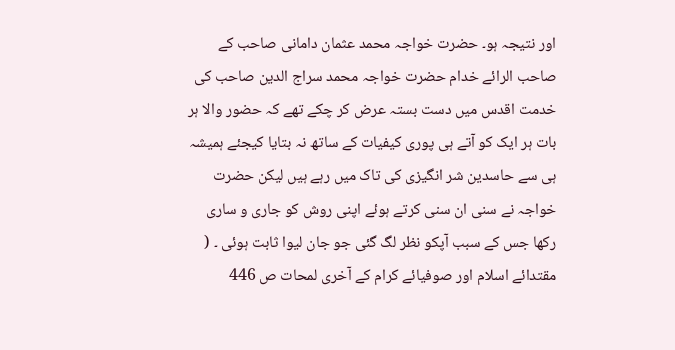اور نتیجہ ہو۔ حضرت خواجہ محمد عثمان دامانی صاحب کے صاحب الرائے خدام حضرت خواجہ محمد سراج الدین صاحب کی خدمت اقدس میں دست بستہ عرض کر چکے تھے کہ حضور والا ہر بات ہر ایک کو آتے ہی پوری کیفیات کے ساتھ نہ بتایا کیجئے ہمیشہ ہی سے حاسدین شر انگیزی کی تاک میں رہے ہیں لیکن حضرت خواجہ نے سنی ان سنی کرتے ہوئے اپنی روش کو جاری و ساری رکھا جس کے سبب آپکو نظر لگ گئی جو جان لیوا ثابت ہوئی ۔ ( مقتدائے اسلام اور صوفیائے کرام کے آخری لمحات ص 446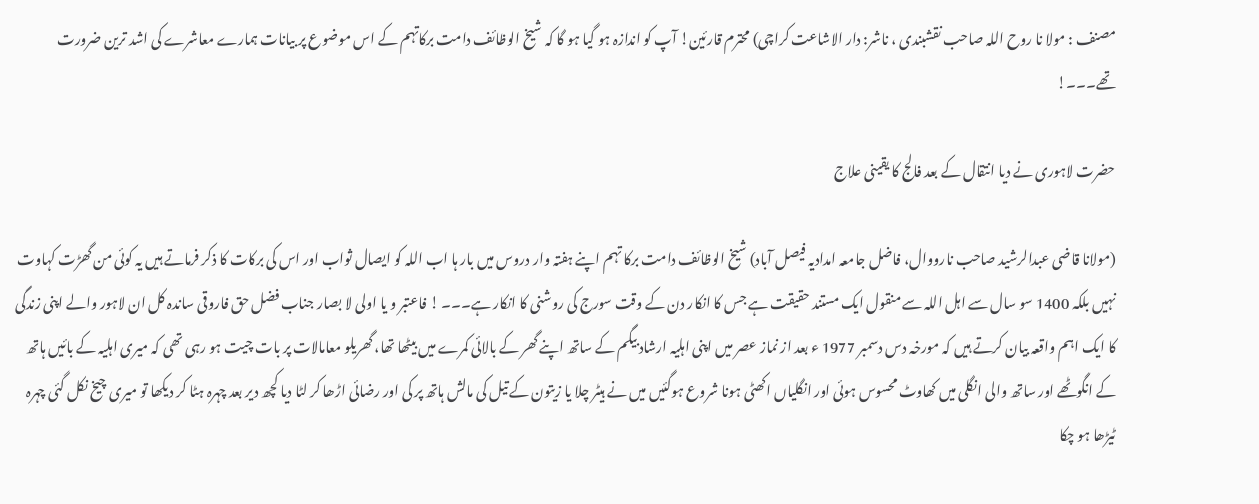مصنف : مولا نا روح اللہ صاحب نقشبندی ، ناشر: دار الاشاعت کراچی) محترم قارئین! آپ کو اندازہ ہو گیا ہو گا کہ شیخ الوظائف دامت برکاتہم کے اس موضوع پر بیانات ہمارے معاشرے کی اشد ترین ضرورت تھے۔۔۔!

حضرت لاہوری نے دیا انتقال کے بعد فالج کا یقینی علاج

(مولانا قاضی عبدالرشید صاحب نارووال، فاضل جامعہ امدادیہ فیصل آباد) شیخ الوظائف دامت برکا تہم اپنے ہفتہ وار دروس میں بار ہا اب اللہ کو ایصال ثواب اور اس کی برکات کا ذکر فرماتے ہیں یہ کوئی من گھڑت کہاوت نہیں بلکہ 1400 سو سال سے اہل اللہ سے منقول ایک مستند حقیقت ہے جس کا انکار دن کے وقت سورج کی روشنی کا انکار ہے۔۔۔ ! فاعتبر و یا اولی لا بصار جناب فضل حق فاروقی ساندہ کل ان لاہور والے اپنی زندگی کا ایک اہم واقعہ بیان کرتے ہیں کہ مورخہ دس دسمبر 1977 ء بعد از نماز عصر میں اپنی اہلیہ ارشاد بیگم کے ساتھ اپنے گھر کے بالائی کمرے میں بیٹھا تھا، گھریلو معامالات پر بات چیت ہو رہی تھی کہ میری اہلیہ کے بائیں ہاتھ کے انگوٹھے اور ساتھ والی انگلی میں کھاوٹ محسوس ہوئی اور انگلیاں اکھٹی ہونا شروع ہوگئیں میں نے ہیٹر چلا یا زیتون کے تیل کی مالش ہاتھ پر کی اور رضائی اڑھا کر لٹا دیا کچھ دیر بعد چہرہ ہٹا کر دیکھا تو میری چیخ نکل گئی چہرہ ٹیڑھا ہو چکا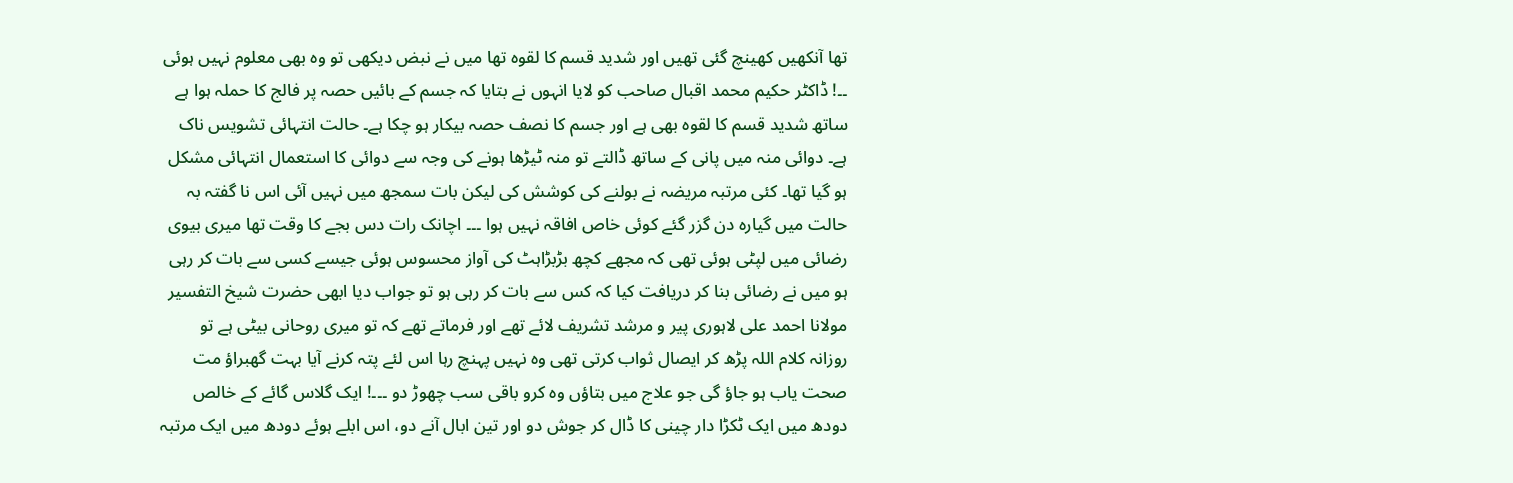تھا آنکھیں کھینچ گئی تھیں اور شدید قسم کا لقوہ تھا میں نے نبض دیکھی تو وہ بھی معلوم نہیں ہوئی ۔۔! ڈاکٹر حکیم محمد اقبال صاحب کو لایا انہوں نے بتایا کہ جسم کے بائیں حصہ پر فالج کا حملہ ہوا ہے ساتھ شدید قسم کا لقوہ بھی ہے اور جسم کا نصف حصہ بیکار ہو چکا ہے۔ حالت انتہائی تشویس ناک ہے۔ دوائی منہ میں پانی کے ساتھ ڈالتے تو منہ ٹیڑھا ہونے کی وجہ سے دوائی کا استعمال انتہائی مشکل ہو گیا تھا۔ کئی مرتبہ مریضہ نے بولنے کی کوشش کی لیکن بات سمجھ میں نہیں آئی اس نا گفتہ بہ حالت میں گیارہ دن گزر گئے کوئی خاص افاقہ نہیں ہوا ۔۔۔ اچانک رات دس بجے کا وقت تھا میری بیوی رضائی میں لپٹی ہوئی تھی کہ مجھے کچھ بڑبڑاہٹ کی آواز محسوس ہوئی جیسے کسی سے بات کر رہی ہو میں نے رضائی بنا کر دریافت کیا کہ کس سے بات کر رہی ہو تو جواب دیا ابھی حضرت شیخ التفسیر مولانا احمد علی لاہوری پیر و مرشد تشریف لائے تھے اور فرماتے تھے کہ تو میری روحانی بیٹی ہے تو روزانہ کلام اللہ پڑھ کر ایصال ثواب کرتی تھی وہ نہیں پہنچ رہا اس لئے پتہ کرنے آیا بہت گھبراؤ مت صحت یاب ہو جاؤ گی جو علاج میں بتاؤں وہ کرو باقی سب چھوڑ دو ۔۔۔! ایک گلاس گائے کے خالص دودھ میں ایک ٹکڑا دار چینی کا ڈال کر جوش دو اور تین ابال آنے دو، اس ابلے ہوئے دودھ میں ایک مرتبہ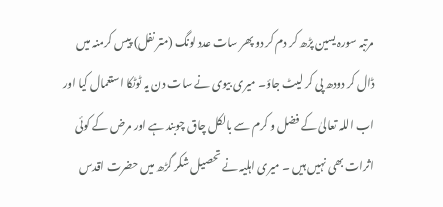مرتبہ سورہ یسین پڑھ کر دم کر دو پھر سات عدد لونگ (متر نفل) پیس کرمنہ میں ڈال کر دودھ پی کر لیٹ جاؤ۔ میری بیوی نے سات دن یہ ٹوٹکا استعمال کیا اور اب اللہ تعالیٰ کے فضل و کرم سے بالکل چاق چوبند ہے اور مرض کے کوئی اثرات بھی نہیں ہیں ۔ میری اہلیہ نے تحصیل شکر گڑھ میں حضرت اقدس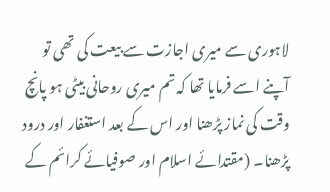لاہوری سے میری اجازت سے بیعت کی تھی تو آپنے اسے فرمایا تھا کہ تم میری روحانی بیٹی ہو پانچ وقت کی نماز پڑھنا اور اس کے بعد استغفار اور درود پڑھنا۔ (مقتدائے اسلام اور صوفیائے کرائم کے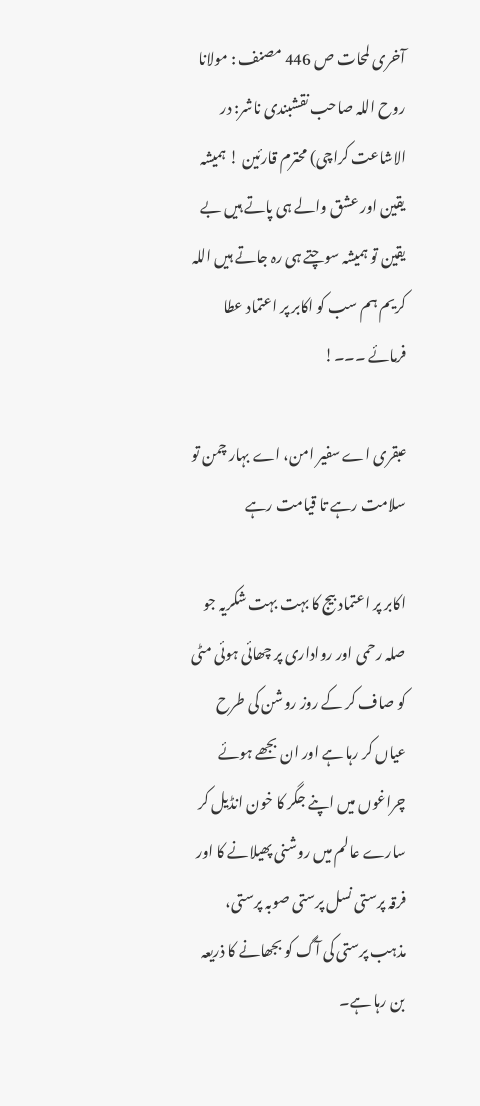آخری لمحات ص 446 مصنف : مولانا روح اللہ صاحب نقشبندی ناشر: در الاشاعت کراچی) محترم قارئین ! ہمیشہ یقین اور عشق والے ہی پاتے ہیں بے یقین تو ہمیشہ سوچتے ہی رہ جاتے ہیں اللہ کریم ہم سب کو اکابر پر اعتماد عطا فرمائے ۔۔۔!

عبقری اے سفیر امن، اے بہار چمن تو سلامت رہے تا قیامت رہے

اکابر پر اعتماد بیج کا بہت بہت شکریہ جو صلہ رحمی اور رواداری پر چھائی ہوئی مٹی کو صاف کر کے روز روشن کی طرح عیاں کر رہا ہے اور ان بجھے ہوئے چراغوں میں اپنے جگر کا خون انڈیل کر سارے عالم میں روشنی پھیلانے کا اور فرقہ پرستی نسل پرستی صوبہ پرستی، مذہب پرستی کی آگ کو بجھانے کا ذریعہ بن رہا ہے۔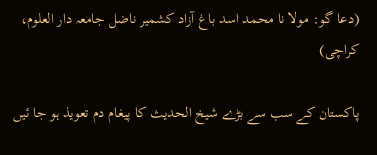(دعا گو: مولا نا محمد اسد باغ آزاد کشمیر ناضل جامعہ دار العلوم، کراچی)

پاکستان کے سب سے بڑے شیخ الحدیث کا پیغام دم تعویذ ہو جا ئیں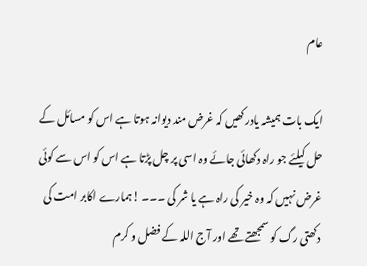عام

ایک بات ہمیشہ یادرکھیں کہ غرض مند دیوانہ ہوتا ہے اس کو مسائل کے حل کیلئے جو راہ دکھائی جائے وہ اسی پر چل پڑتا ہے اس کو اس سے کوئی غرض نہیں کہ وہ خیر کی راہ ہے یا شر کی ۔۔۔ !ہمارے اکابر امت کی دکھتی رگ کو سمجھتے تھے اور آج اللہ کے فضل و کرم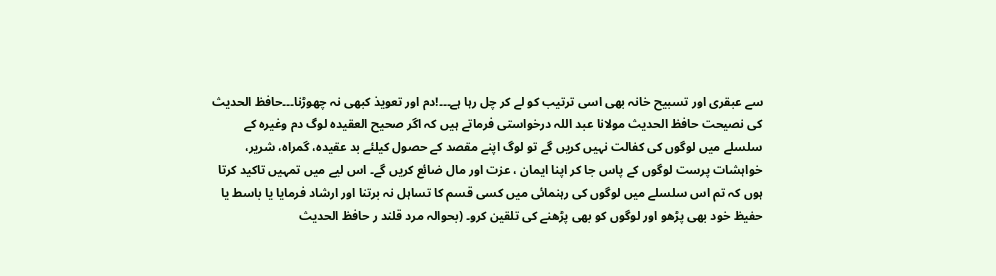سے عبقری اور تسبیح خانہ بھی اسی ترتیب کو لے کر چل رہا ہے۔۔۔!دم اور تعویذ کبھی نہ چھوڑنا۔۔۔حافظ الحدیث کی نصیحت حافظ الحدیث مولانا عبد اللہ درخواستی فرماتے ہیں کہ اگر صحیح العقیدہ لوگ دم وغیرہ کے سلسلے میں لوگوں کی کفالت نہیں کریں گے تو لوگ اپنے مقصد کے حصول کیلئے بد عقیدہ، گمراہ، شریر، خواہشات پرست لوگوں کے پاس جا کر اپنا ایمان ، عزت اور مال ضائع کریں گے۔ اس لیے میں تمہیں تاکید کرتا ہوں کہ تم اس سلسلے میں لوگوں کی رہنمائی میں کسی قسم کا تساہل نہ برتنا اور ارشاد فرمایا یا باسط یا حفیظ خود بھی پڑھو اور لوگوں کو بھی پڑھنے کی تلقین کرو۔ (بحوالہ مرد قلند ر حافظ الحدیث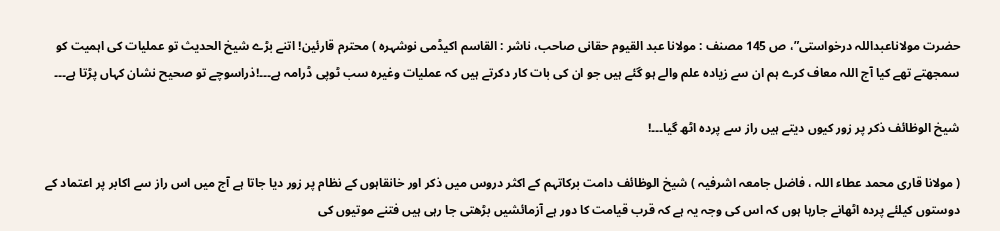حضرت مولاناعبداللہ درخواستی”، ص 145 مصنف : مولانا عبد القیوم حقانی صاحب، ناشر : القاسم اکیڈمی نوشہرہ ) محترم قارئین! اتنے بڑے شیخ الحدیث تو عملیات کی اہمیت کو سمجھتے تھے کیا آج اللہ معاف کرے ہم ان سے زیادہ علم والے ہو گئے ہیں جو ان کی بات کار دکرتے ہیں کہ عملیات وغیرہ سب ٹوپی ڈرامہ ہے۔۔۔!ذراسوچے تو صحیح نشان کہاں پڑتا ہے۔۔۔

شیخ الوظائف ذکر پر زور کیوں دیتے ہیں راز سے پردہ اٹھ گیا۔۔۔!

( مولانا قاری محمد عطاء اللہ ، فاضل جامعہ اشرفیہ ) شیخ الوظائف دامت برکاتہم کے اکثر دروس میں ذکر اور خانقاہوں کے نظام پر زور دیا جاتا ہے آج میں اس راز سے اکابر پر اعتماد کے دوستوں کیلئے پردہ اٹھانے جارہا ہوں کہ اس کی وجہ یہ ہے کہ قرب قیامت کا دور ہے آزمائشیں بڑھتی جا رہی ہیں فتنے موتیوں کی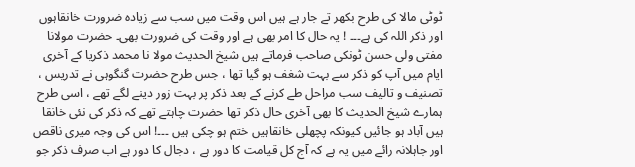ٹوٹی مالا کی طرح بکھر تے جار ہے ہیں اس وقت میں سب سے زیادہ ضرورت خانقاہوں اور ذکر اللہ کی ہے۔۔۔ ! یہ حال کا امر بھی ہے اور وقت کی ضرورت بھی۔ حضرت مولانا مفتی ولی حسن ٹونکی صاحب فرماتے ہیں شیخ الحدیث مولا نا محمد ذکریا کے آخری ایام میں آپ کو ذکر سے بہت شغف ہو گیا تھا ، جس طرح حضرت گنگوہی نے تدریس ، تصنیف و تالیف سب مراحل طے کرنے کے بعد ذکر پر بہت زور دینے لگے تھے ، اسی طرح ہمارے شیخ الحدیث کا بھی آخری حال ذکر تھا حضرت چاہتے تھے کہ ذکر کی نئی خانقا ہیں آباد ہو جائیں کیونکہ پچھلی خانقاہیں ختم ہو چکی ہیں ۔۔۔! اس کی وجہ میری ناقص اور جاہلانہ رائے میں یہ ہے کہ آج کل قیامت کا دور ہے ، دجال کا دور ہے اب صرف ذکر جو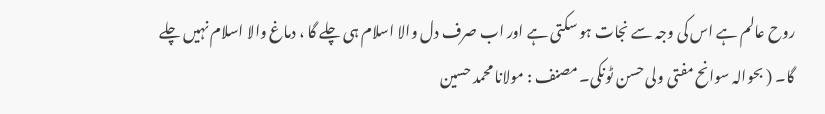روح عالم ہے اس کی وجہ سے نجات ہو سکتی ہے اور اب صرف دل والا اسلام ہی چلے گا ، دماغ والا اسلام نہیں چلے گا۔ ( بحوالہ سوانح مفتی ولی حسن ٹونکی۔ مصنف : مولانا محمد حسین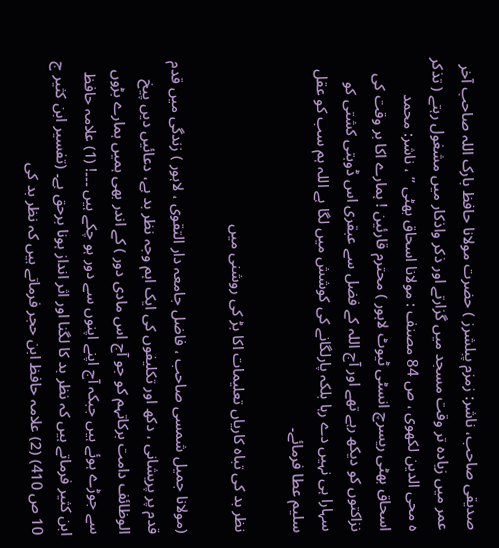صدیقی صاحب، ناشر: زمزم پبلشرز ) حضرت مولانا حافظ بارک اللہ صاحب آخر عمر میں زیادہ تر وقت مسجد میں گزارتے اور ذکر واذکار میں مشغول رہتے ( تذکر ہ محی الدین لکھوی ، ص 84 مصنف : مولانا اسحاق بھٹی ” ، ناشر: محمد اسحاق بھٹی ریسرچ انسٹی ٹیوٹ لاہور ) محترم قارئین ! ہمارے اکا بر وقت کی نزاکتوں کو دیکھ رہے تھے اور آج اللہ کے فضل سے عبقری اس ڈوبتی کشتی کو سہارا ہی نہیں دے رہا بلکہ پارلگانے کی کوشش میں لگا ہے اللہ ہم سب کو عقل سلیم عطا فرمائے۔

نظر بد کی تباہ کاریاں تعلیمات اکا بڑ کی روشنی میں

(مولانا جمیل شمسی صاحب ، فاضل جامعہ دار التقوی ، لاہور ) زندگی میں قدم قدم پر پریشانی ، دکھ اور تکلیفوں کی ایک اہم وجہ نظر بد ہے، دعائیں دیں پیخ الوظائف دامت برکاتہم کو جو آج اس مادی دور ) کے اندر بھی ہمیں ہمارے بڑوں سے جوڑے ہوئے ہیں جبکہ آج اپنے اپنوں سے دور ہو چکے ہیں ۔۔۔! (1) علامہ حافظ ابن کثیر فرماتے ہیں کہ نظر بد کا لگنا اور اثر انداز ہونا برحق ہے۔ (تفسیر ابن کثیر ج 10 ص 410) (2) علامہ حافظ ابن حجر فرماتے ہیں کہ نظر بد کی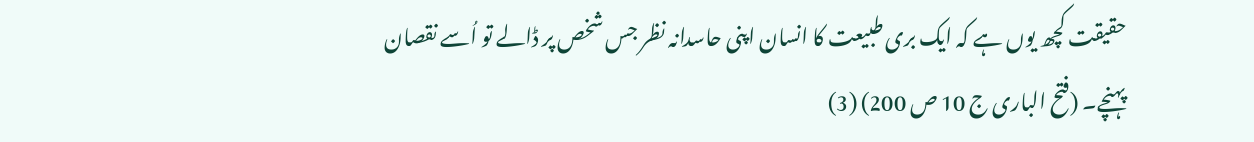حقیقت کچھ یوں ہے کہ ایک بری طبیعت کا انسان اپنی حاسدانہ نظر جس شخص پر ڈالے تو اُسے نقصان پہنچے۔ (فتح الباری ج 10 ص 200) (3)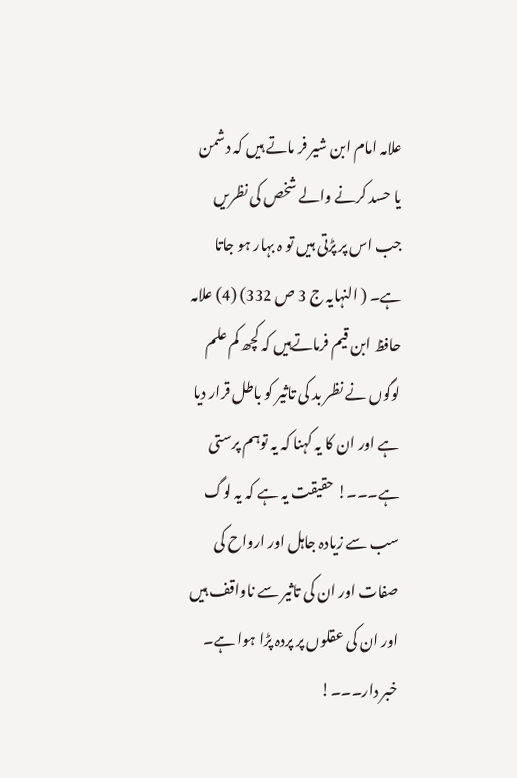علامہ امام ابن شیر فر ماتے ہیں کہ دشمن یا حسد کرنے والے شخص کی نظریں جب اس پر پڑتی ہیں تو ہ بہار ہو جاتا ہے۔ ( النہایہ ج 3 ص 332) (4) علامہ حافظ ابن قیم فرماتےہیں کہ کچھ کم علم لوگوں نے نظر بد کی تاثیر کو باطل قرار دیا ہے اور ان کا یہ کہنا کہ یہ توہم پرستی ہے۔۔۔! حقیقت یہ ہے کہ یہ لوگ سب سے زیادہ جاہل اور ارواح کی صفات اور ان کی تاثیر سے ناواقف ہیں اور ان کی عقلوں پر پردہ پڑا ہوا ہے۔ خبر دار۔۔۔!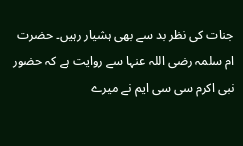جنات کی نظر بد سے بھی ہشیار رہیں۔ حضرت ام سلمہ رضی اللہ عنہا سے روایت ہے کہ حضور نبی اکرم سی سی ایم نے میرے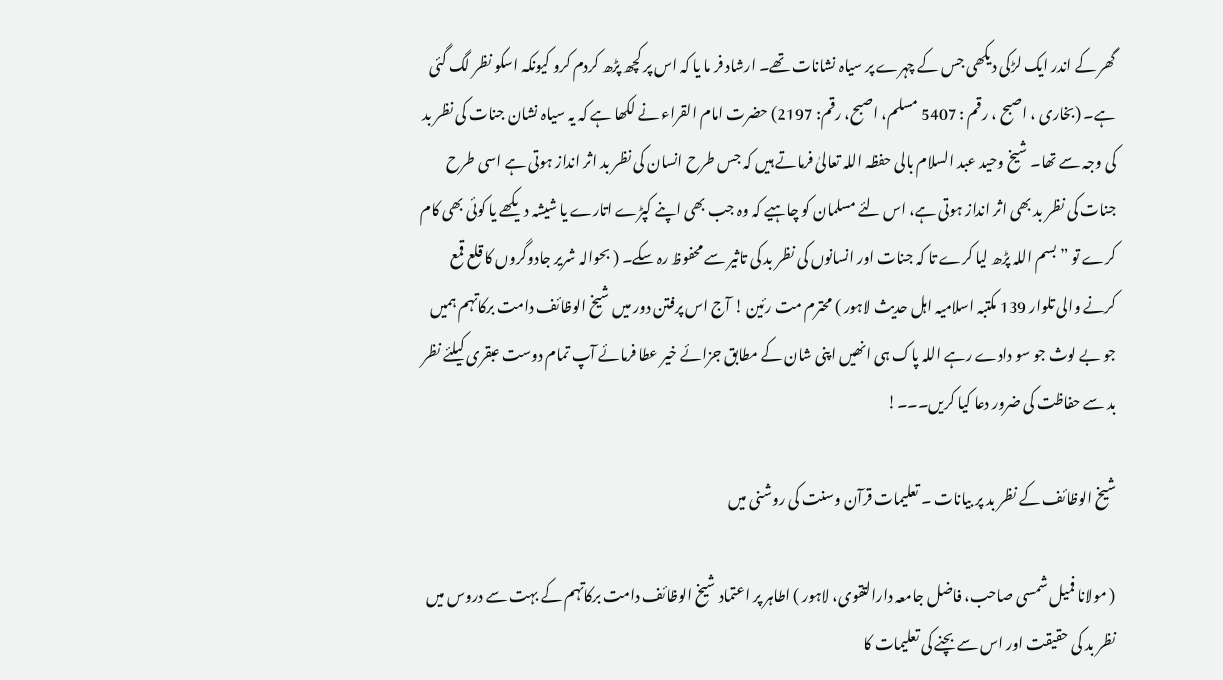گھر کے اندر ایک لڑکی دیکھی جس کے چہرے پر سیاہ نشانات تھے۔ ارشاد فر ما یا کہ اس پر کچھ پڑھ کردم کرو کیونکہ اسکو نظر لگ گئی ہے۔ (بخاری ، اصبح ، رقم : 5407 مسلم، اصبح، رقم: 2197) حضرت امام القراء نے لکھا ہے کہ یہ سیاہ نشان جنات کی نظر بد کی وجہ سے تھا۔ شیخ وحید عبد السلام بالی حفظہ اللہ تعالیٰ فرماتے ہیں کہ جس طرح انسان کی نظر بد اثر انداز ہوتی ہے اسی طرح جنات کی نظر بد بھی اثر انداز ہوتی ہے، اس لئے مسلمان کو چاہیے کہ وہ جب بھی اپنے کپڑے اتارے یا شیشہ دیکھے یا کوئی بھی کام کرے تو ” بسم اللہ پڑھ لیا کرے تا کہ جنات اور انسانوں کی نظر بد کی تاثیر سے محفوظ رہ سکے۔ ( بحوالہ شریر جادوگروں کا قلع قمع کرنے والی تلوار 139 مکتبہ اسلامیہ اہل حدیث لاہور ) محترم مت رئین ! آج اس پرفتن دور میں شیخ الوظائف دامت برکاتہم ہمیں جو بے لوث جو سو دادے رہے اللہ پاک ہی انھیں اپنی شان کے مطابق جزائے خیر عطا فرمائے آپ تمام دوست عبقری کیلئے نظر بد سے حفاظت کی ضرور دعا کیا کریں۔۔۔!

شیخ الوظائف کے نظر بد پر بیانات ۔ تعلیمات قرآن وسنت کی روشنی میں

( مولانا فمیل شمسی صاحب، فاضل جامعہ دارالتقوی، لاہور ) اطاہر پر اعتماد شیخ الوظائف دامت برکاتہم کے بہت سے دروس میں نظر بد کی حقیقت اور اس سے بچنے کی تعلیمات کا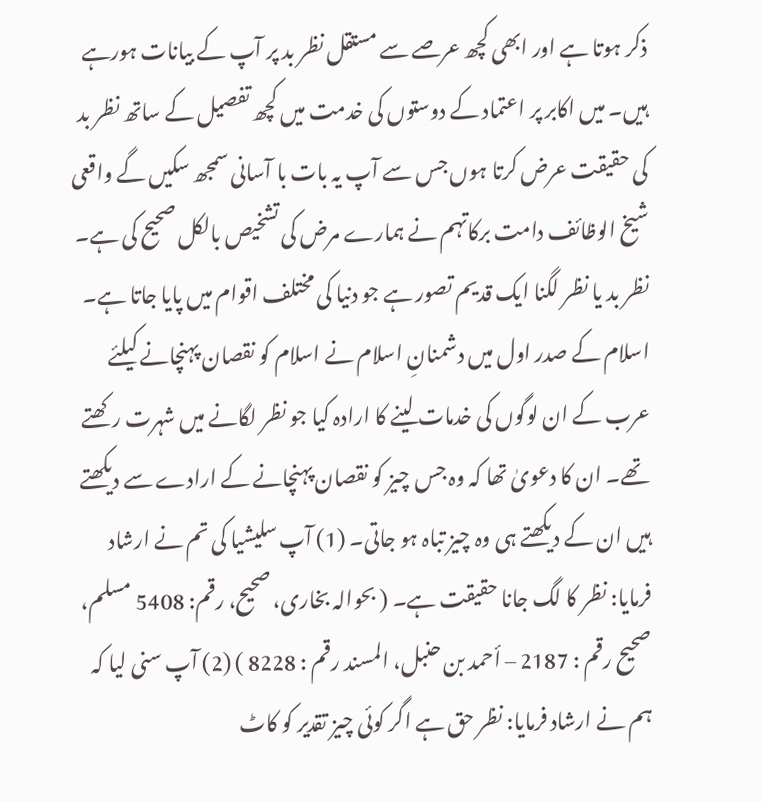ذکر ہوتا ہے اور ابھی کچھ عرصے سے مستقل نظر بد پر آپ کے بیانات ہورہے ہیں۔ میں اکابر پر اعتماد کے دوستوں کی خدمت میں کچھ تفصیل کے ساتھ نظر بد کی حقیقت عرض کرتا ہوں جس سے آپ یہ بات با آسانی سمجھ سکیں گے واقعی شیخ الوظائف دامت برکاتہم نے ہمارے مرض کی تشخیص بالکل صحیح کی ہے۔ نظر بد یا نظر لگنا ایک قدیم تصور ہے جو دنیا کی مختلف اقوام میں پایا جاتا ہے۔ اسلام کے صدر اول میں دشمنانِ اسلام نے اسلام کو نقصان پہنچانے کیلئے عرب کے ان لوگوں کی خدمات لینے کا ارادہ کیا جو نظر لگانے میں شہرت رکھتے تھے۔ ان کا دعویٰ تھا کہ وہ جس چیز کو نقصان پہنچانے کے ارادے سے دیکھتے ہیں ان کے دیکھتے ہی وہ چیز تباہ ہو جاتی۔ (1) آپ سلیشیا کی تم نے ارشاد فرمایا: نظر کا لگ جانا حقیقت ہے۔ ( بحوالہ بخاری، صحیح، رقم: 5408 مسلم، صحیح رقم : 2187 – أحمد بن حنبل، المسند رقم : 8228 ) (2) آپ سنی لیا کہ ہم نے ارشاد فرمایا: نظر حق ہے اگر کوئی چیز تقدیر کو کاٹ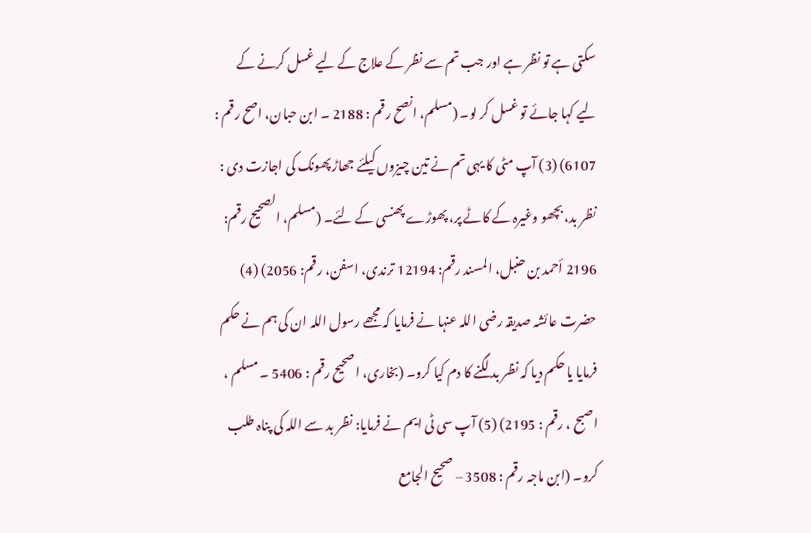سکتی ہے تو نظر ہے اور جب تم سے نظر کے علاج کے لیے غسل کرنے کے لیے کہا جائے تو غسل کر لو۔ (مسلم، انصح رقم : 2188 ۔ ابن حبان، اصح رقم : 6107) (3) آپ مٹی کا یہی تم نے تین چیزوں کیلئے جھاڑ پھونک کی اجازت دی : نظر بد، بچھو وغیرہ کے کاٹے پر، پھوڑے پھنسی کے لئے۔ (مسلم، الصحیح رقم: 2196 أحمد بن حنبل، المسند رقم: 12194 ترندی، اسفن، رقم: 2056) (4) حضرت عائشہ صدیقہ رضی اللہ عنہا نے فرمایا کہ مجھے رسول اللہ ان کی ہم نے حکم فرمایا یا حکم دیا کہ نظر بد لگنے کا دم کیا کرو۔ (بخاری، اصحیح رقم : 5406 ۔ مسلم ، اصبح ، رقم : 2195) (5) آپ سی ٹی ایم نے فرمایا: نظر بد سے اللہ کی پناہ طلب کرو۔ (ابن ماجہ رقم : 3508 – صحیح الجامع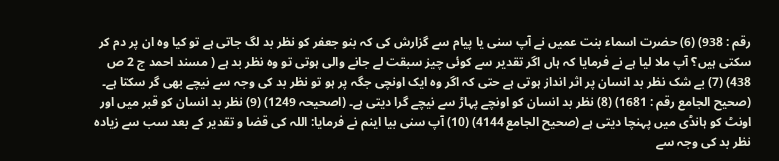رقم : 938) (6) حضرت اسماء بنت عمیں نے آپ سنی یا پیام سے گزارش کی کہ بنو جعفر کو نظر بد لگ جاتی ہے تو کیا وہ ان پر دم کر سکتی ہیں؟ آپ ملا لیا ہے نے فرمایا کہ ہاں اگر تقدیر سے کوئی چیز سبقت لے جانے والی ہوتی تو وہ نظر بد ہے ( مسند احمد ج 2 ص 438) (7) بے شک نظر بد انسان پر اثر انداز ہوتی ہے حتی کہ اگر وہ ایک اونچی جگہ پر ہو تو نظر بد کی وجہ سے نیچے بھی گر سکتا ہے۔ (صحیح الجامع رقم : 1681) (8) نظر بد انسان کو اونچے پہاڑ سے نیچے گرا دیتی ہے۔ (اصحیحہ 1249) (9) نظر بد انسان کو قبر میں اور اونٹ کو ہانڈی میں پہنچا دیتی ہے (صحیح الجامع 4144) (10) آپ سنی بیا اینم نے فرمایا: اللہ کی قضا و تقدیر کے بعد سب سے زیادہ نظر بد کی وجہ سے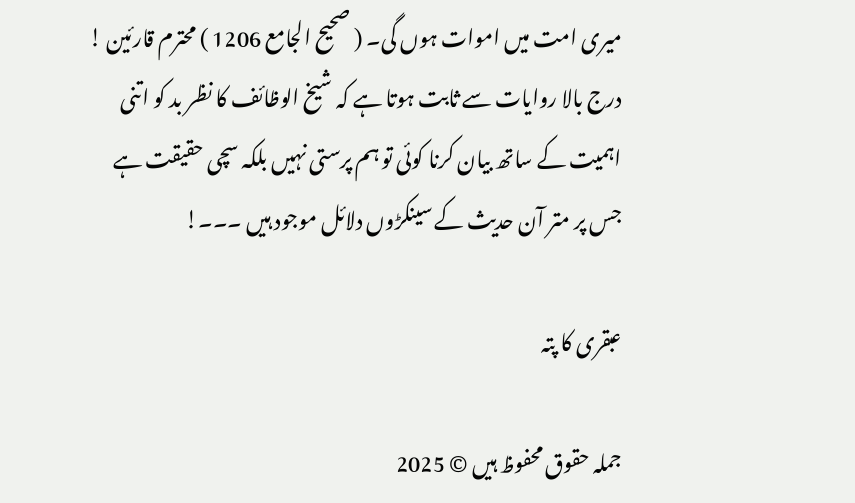میری امت میں اموات ہوں گی۔ ( صحیح الجامع 1206 ) محترم قارئین ! درج بالا روایات سے ثابت ہوتا ہے کہ شیخ الوظائف کا نظر بد کو اتنی اہمیت کے ساتھ بیان کرنا کوئی تو ہم پرستی نہیں بلکہ سچی حقیقت ہے جس پر متر آن حدیث کے سینکڑوں دلائل موجود ہیں ۔۔۔!

عبقری کا پتہ

جملہ حقوق محفوظ ہیں © 2025